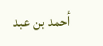أحمد بن عبد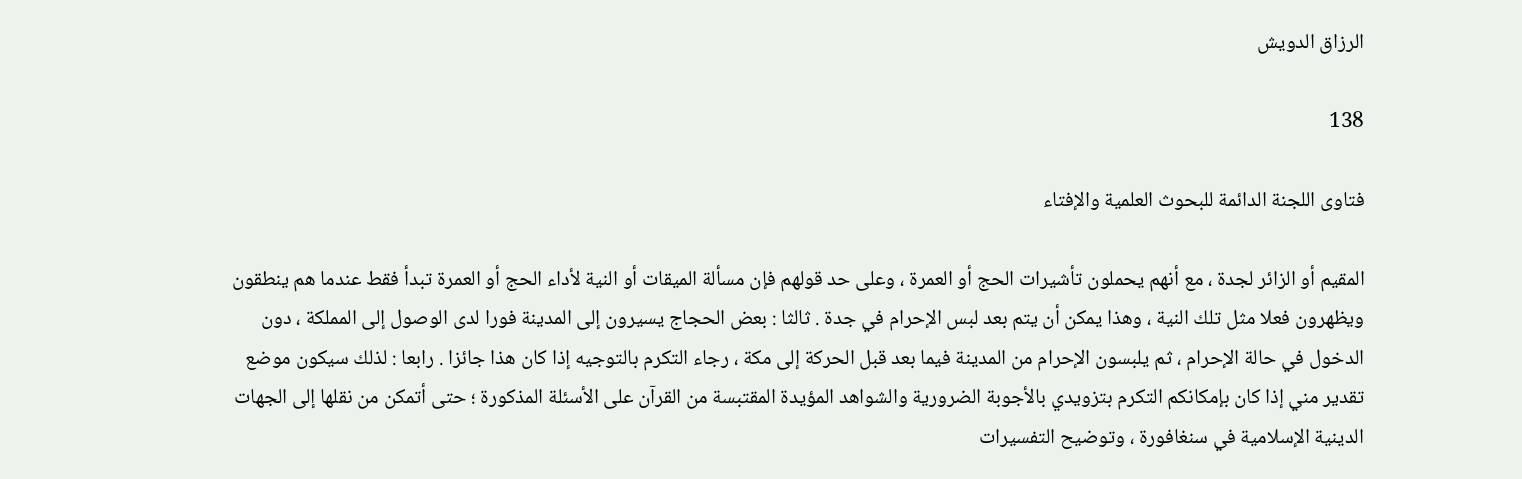الرزاق الدويش

138

فتاوى اللجنة الدائمة للبحوث العلمية والإفتاء

المقيم أو الزائر لجدة ، مع أنهم يحملون تأشيرات الحج أو العمرة ، وعلى حد قولهم فإن مسألة الميقات أو النية لأداء الحج أو العمرة تبدأ فقط عندما هم ينطقون ويظهرون فعلا مثل تلك النية ، وهذا يمكن أن يتم بعد لبس الإحرام في جدة . ثالثا : بعض الحجاج يسيرون إلى المدينة فورا لدى الوصول إلى المملكة ، دون الدخول في حالة الإحرام ، ثم يلبسون الإحرام من المدينة فيما بعد قبل الحركة إلى مكة ، رجاء التكرم بالتوجيه إذا كان هذا جائزا . رابعا : لذلك سيكون موضع تقدير مني إذا كان بإمكانكم التكرم بتزويدي بالأجوبة الضرورية والشواهد المؤيدة المقتبسة من القرآن على الأسئلة المذكورة ؛ حتى أتمكن من نقلها إلى الجهات الدينية الإسلامية في سنغافورة ، وتوضيح التفسيرات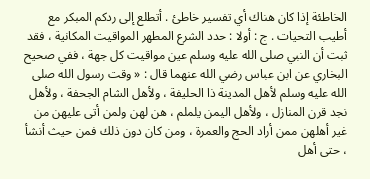الخاطئة إذا كان هناك أي تفسير خاطئ . أتطلع إلى ردكم المبكر مع أطيب التحيات . ج : أولا : حدد الشرع المطهر المواقيت المكانية ، فقد ثبت أن النبي صلى الله عليه وسلم عين مواقيت كل جهة ، ففي صحيح البخاري عن ابن عباس رضي الله عنهما قال : « وقت رسول الله صلى الله عليه وسلم لأهل المدينة ذا الحليفة ، ولأهل الشام الجحفة ، ولأهل نجد قرن المنازل ، ولأهل اليمن يلملم ، هن لهن ولمن أتى عليهن من غير أهلهن ممن أراد الحج والعمرة ، ومن كان دون ذلك فمن حيث أنشأ ، حتى أهل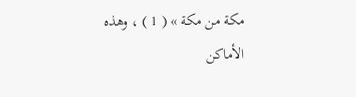مكة من مكة » ( 1 ) ، وهذه الأماكن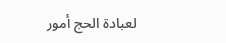لعبادة الحج أمور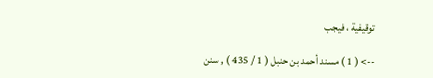توقيفية ، فيجب

--> ( 1 ) مسند أحمد بن حنبل ( 1 / 435 ) , سنن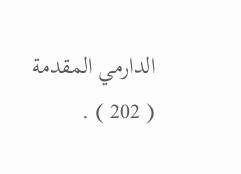الدارمي المقدمة ( 202 ) .